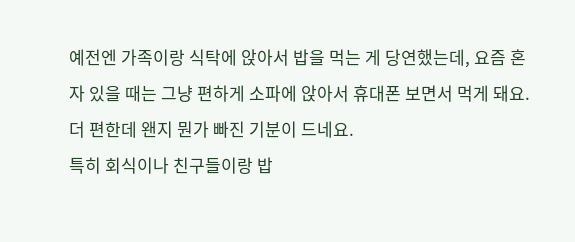예전엔 가족이랑 식탁에 앉아서 밥을 먹는 게 당연했는데, 요즘 혼자 있을 때는 그냥 편하게 소파에 앉아서 휴대폰 보면서 먹게 돼요. 더 편한데 왠지 뭔가 빠진 기분이 드네요.
특히 회식이나 친구들이랑 밥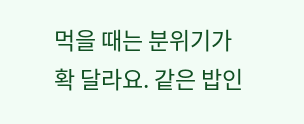먹을 때는 분위기가 확 달라요. 같은 밥인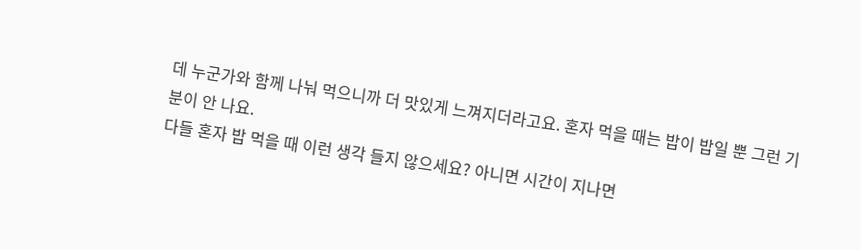데 누군가와 함께 나눠 먹으니까 더 맛있게 느껴지더라고요. 혼자 먹을 때는 밥이 밥일 뿐 그런 기분이 안 나요.
다들 혼자 밥 먹을 때 이런 생각 들지 않으세요? 아니면 시간이 지나면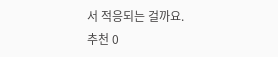서 적응되는 걸까요.
추천 0